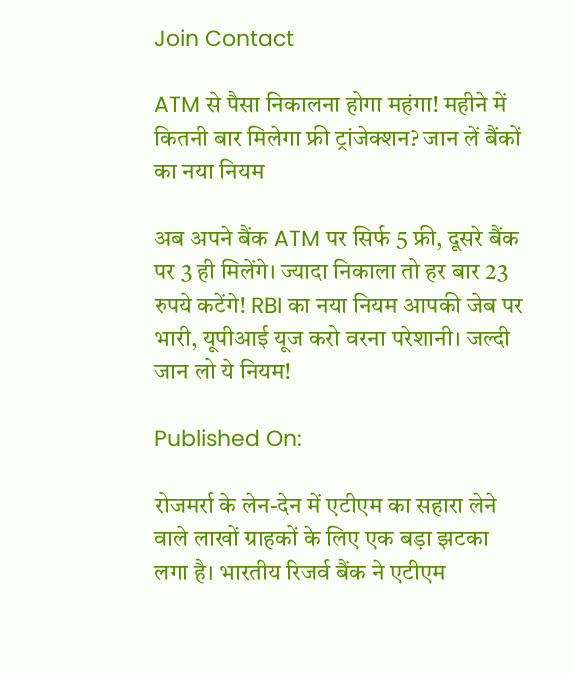Join Contact

ATM से पैसा निकालना होगा महंगा! महीने में कितनी बार मिलेगा फ्री ट्रांजेक्शन? जान लें बैंकों का नया नियम

अब अपने बैंक ATM पर सिर्फ 5 फ्री, दूसरे बैंक पर 3 ही मिलेंगे। ज्यादा निकाला तो हर बार 23 रुपये कटेंगे! RBI का नया नियम आपकी जेब पर भारी, यूपीआई यूज करो वरना परेशानी। जल्दी जान लो ये नियम!

Published On:

रोजमर्रा के लेन-देन में एटीएम का सहारा लेने वाले लाखों ग्राहकों के लिए एक बड़ा झटका लगा है। भारतीय रिजर्व बैंक ने एटीएम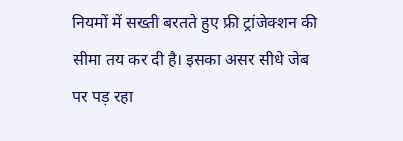नियमों में सख्ती बरतते हुए फ्री ट्रांजेक्शन की सीमा तय कर दी है। इसका असर सीधे जेब पर पड़ रहा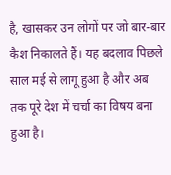है, खासकर उन लोगों पर जो बार-बार कैश निकालते हैं। यह बदलाव पिछले साल मई से लागू हुआ है और अब तक पूरे देश में चर्चा का विषय बना हुआ है।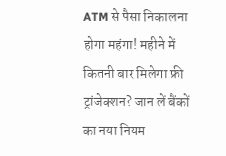ATM से पैसा निकालना होगा महंगा! महीने में कितनी बार मिलेगा फ्री ट्रांजेक्शन? जान लें बैंकों का नया नियम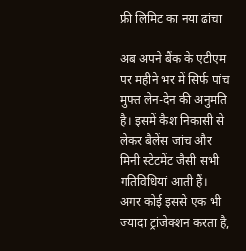फ्री लिमिट का नया ढांचा

अब अपने बैंक के एटीएम पर महीने भर में सिर्फ पांच मुफ्त लेन-देन की अनुमति है। इसमें कैश निकासी से लेकर बैलेंस जांच और मिनी स्टेटमेंट जैसी सभी गतिविधियां आती हैं। अगर कोई इससे एक भी ज्यादा ट्रांजेक्शन करता है,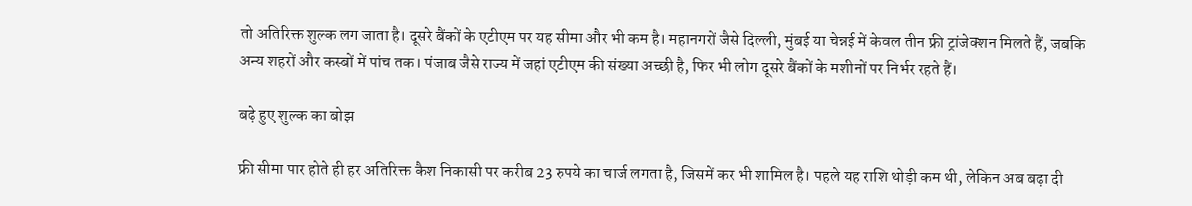तो अतिरिक्त शुल्क लग जाता है। दूसरे बैंकों के एटीएम पर यह सीमा और भी कम है। महानगरों जैसे दिल्ली, मुंबई या चेन्नई में केवल तीन फ्री ट्रांजेक्शन मिलते हैं, जबकि अन्य शहरों और कस्बों में पांच तक। पंजाब जैसे राज्य में जहां एटीएम की संख्या अच्छी है, फिर भी लोग दूसरे बैंकों के मशीनों पर निर्भर रहते हैं।

बढ़े हुए शुल्क का बोझ

फ्री सीमा पार होते ही हर अतिरिक्त कैश निकासी पर करीब 23 रुपये का चार्ज लगता है, जिसमें कर भी शामिल है। पहले यह राशि थोड़ी कम थी, लेकिन अब बढ़ा दी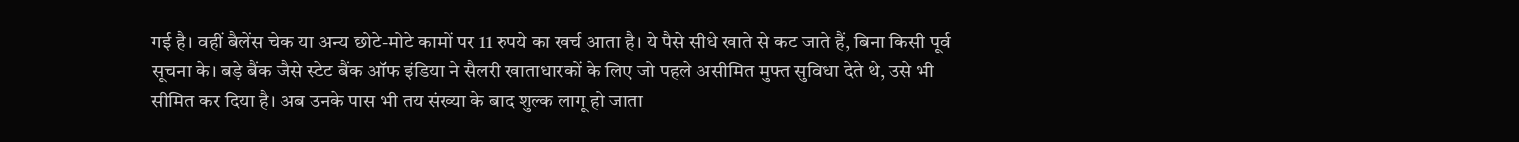गई है। वहीं बैलेंस चेक या अन्य छोटे-मोटे कामों पर 11 रुपये का खर्च आता है। ये पैसे सीधे खाते से कट जाते हैं, बिना किसी पूर्व सूचना के। बड़े बैंक जैसे स्टेट बैंक ऑफ इंडिया ने सैलरी खाताधारकों के लिए जो पहले असीमित मुफ्त सुविधा देते थे, उसे भी सीमित कर दिया है। अब उनके पास भी तय संख्या के बाद शुल्क लागू हो जाता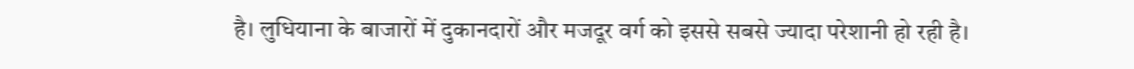है। लुधियाना के बाजारों में दुकानदारों और मजदूर वर्ग को इससे सबसे ज्यादा परेशानी हो रही है।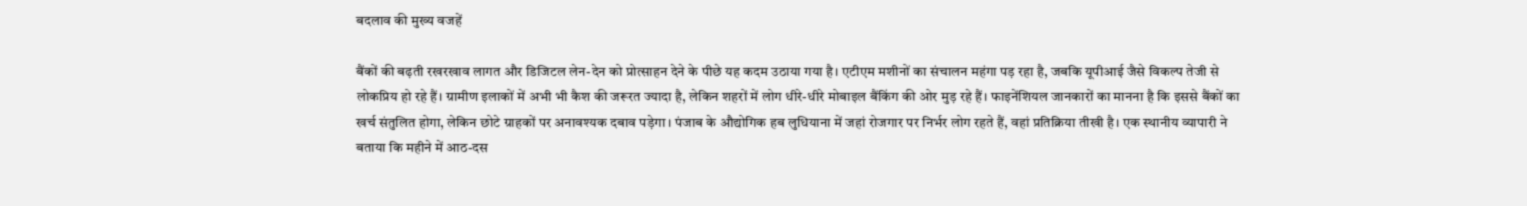बदलाव की मुख्य वजहें

बैंकों की बढ़ती रखरखाव लागत और डिजिटल लेन-देन को प्रोत्साहन देने के पीछे यह कदम उठाया गया है। एटीएम मशीनों का संचालन महंगा पड़ रहा है, जबकि यूपीआई जैसे विकल्प तेजी से लोकप्रिय हो रहे हैं। ग्रामीण इलाकों में अभी भी कैश की जरूरत ज्यादा है, लेकिन शहरों में लोग धीरे-धीरे मोबाइल बैंकिंग की ओर मुड़ रहे हैं। फाइनेंशियल जानकारों का मानना है कि इससे बैंकों का खर्च संतुलित होगा, लेकिन छोटे ग्राहकों पर अनावश्यक दबाव पड़ेगा। पंजाब के औद्योगिक हब लुधियाना में जहां रोजगार पर निर्भर लोग रहते हैं, वहां प्रतिक्रिया तीखी है। एक स्थानीय व्यापारी ने बताया कि महीने में आठ-दस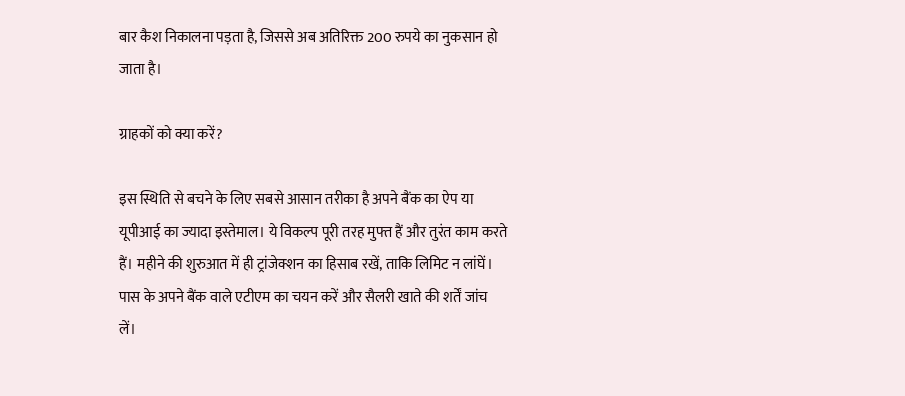बार कैश निकालना पड़ता है, जिससे अब अतिरिक्त 200 रुपये का नुकसान हो जाता है।

ग्राहकों को क्या करें?

इस स्थिति से बचने के लिए सबसे आसान तरीका है अपने बैंक का ऐप या यूपीआई का ज्यादा इस्तेमाल। ये विकल्प पूरी तरह मुफ्त हैं और तुरंत काम करते हैं। महीने की शुरुआत में ही ट्रांजेक्शन का हिसाब रखें, ताकि लिमिट न लांघें। पास के अपने बैंक वाले एटीएम का चयन करें और सैलरी खाते की शर्तें जांच लें।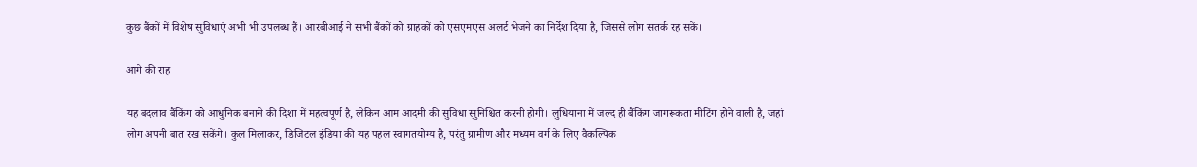कुछ बैंकों में विशेष सुविधाएं अभी भी उपलब्ध हैं। आरबीआई ने सभी बैंकों को ग्राहकों को एसएमएस अलर्ट भेजने का निर्देश दिया है, जिससे लोग सतर्क रह सकें।

आगे की राह

यह बदलाव बैंकिंग को आधुनिक बनाने की दिशा में महत्वपूर्ण है, लेकिन आम आदमी की सुविधा सुनिश्चित करनी होगी। लुधियाना में जल्द ही बैंकिंग जागरूकता मीटिंग होने वाली है, जहां लोग अपनी बात रख सकेंगे। कुल मिलाकर, डिजिटल इंडिया की यह पहल स्वागतयोग्य है, परंतु ग्रामीण और मध्यम वर्ग के लिए वैकल्पिक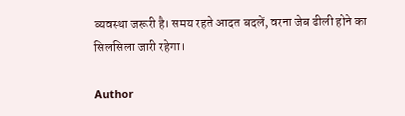व्यवस्था जरूरी है। समय रहते आदत बदलें, वरना जेब ढीली होने का सिलसिला जारी रहेगा।

Author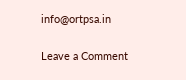info@ortpsa.in

Leave a Comment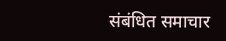संबंधित समाचार